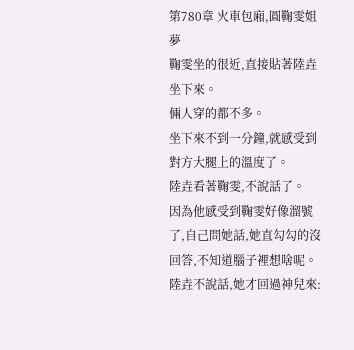第780章 火車包廂,圓鞠雯姐夢
鞠雯坐的很近,直接貼著陸垚坐下來。
倆人穿的都不多。
坐下來不到一分鐘,就感受到對方大腿上的溫度了。
陸垚看著鞠雯,不說話了。
因為他感受到鞠雯好像溜號了,自己問她話,她直勾勾的沒回答,不知道腦子裡想啥呢。
陸垚不說話,她才回過神兒來: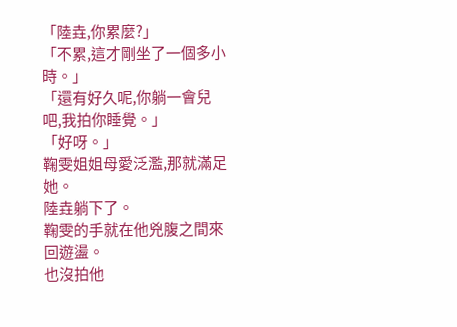「陸垚,你累麼?」
「不累,這才剛坐了一個多小時。」
「還有好久呢,你躺一會兒吧,我拍你睡覺。」
「好呀。」
鞠雯姐姐母愛泛濫,那就滿足她。
陸垚躺下了。
鞠雯的手就在他兇腹之間來回遊盪。
也沒拍他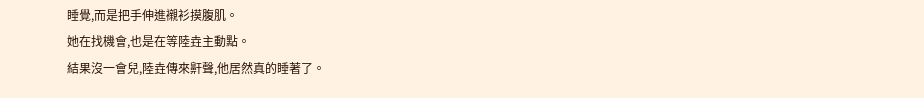睡覺,而是把手伸進襯衫摸腹肌。
她在找機會,也是在等陸垚主動點。
結果沒一會兒,陸垚傳來鼾聲,他居然真的睡著了。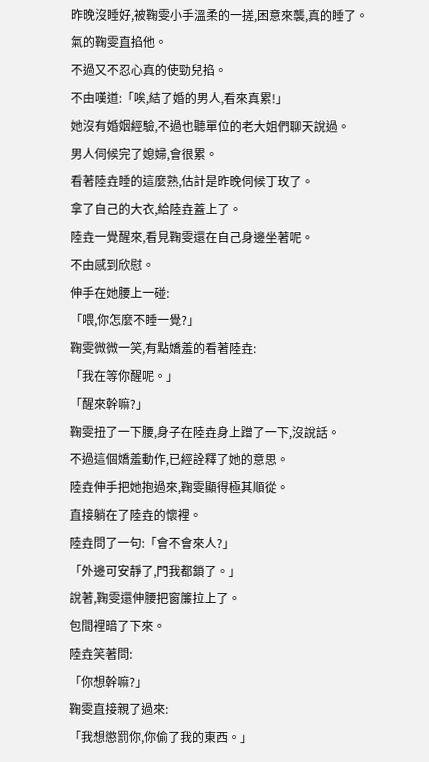昨晚沒睡好,被鞠雯小手溫柔的一搓,困意來襲,真的睡了。
氣的鞠雯直掐他。
不過又不忍心真的使勁兒掐。
不由嘆道:「唉,結了婚的男人,看來真累!」
她沒有婚姻經驗,不過也聽單位的老大姐們聊天說過。
男人伺候完了媳婦,會很累。
看著陸垚睡的這麼熟,估計是昨晚伺候丁玫了。
拿了自己的大衣,給陸垚蓋上了。
陸垚一覺醒來,看見鞠雯還在自己身邊坐著呢。
不由感到欣慰。
伸手在她腰上一碰:
「喂,你怎麼不睡一覺?」
鞠雯微微一笑,有點嬌羞的看著陸垚:
「我在等你醒呢。」
「醒來幹嘛?」
鞠雯扭了一下腰,身子在陸垚身上蹭了一下,沒說話。
不過這個嬌羞動作,已經詮釋了她的意思。
陸垚伸手把她抱過來,鞠雯顯得極其順從。
直接躺在了陸垚的懷裡。
陸垚問了一句:「會不會來人?」
「外邊可安靜了,門我都鎖了。」
說著,鞠雯還伸腰把窗簾拉上了。
包間裡暗了下來。
陸垚笑著問:
「你想幹嘛?」
鞠雯直接親了過來:
「我想懲罰你,你偷了我的東西。」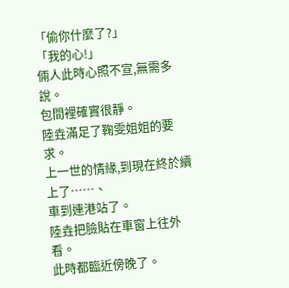「偷你什麼了?」
「我的心!」
倆人此時心照不宣,無需多說。
包間裡確實很靜。
陸垚滿足了鞠雯姐姐的要求。
上一世的情緣,到現在終於續上了……、
車到連港站了。
陸垚把臉貼在車窗上往外看。
此時都臨近傍晚了。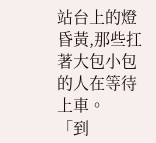站台上的燈昏黃,那些扛著大包小包的人在等待上車。
「到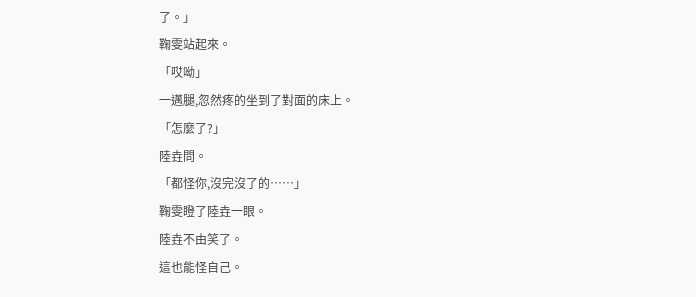了。」
鞠雯站起來。
「哎呦」
一邁腿,忽然疼的坐到了對面的床上。
「怎麼了?」
陸垚問。
「都怪你,沒完沒了的……」
鞠雯瞪了陸垚一眼。
陸垚不由笑了。
這也能怪自己。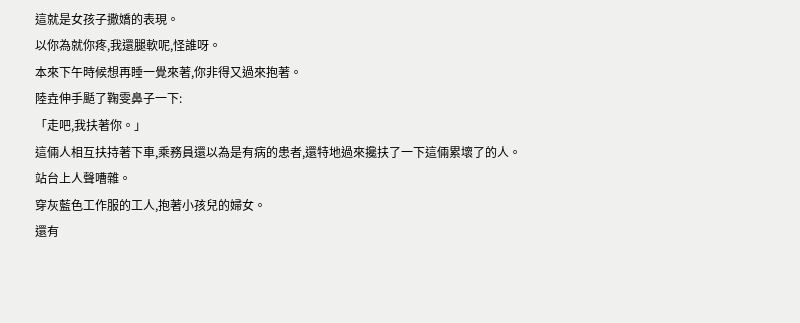這就是女孩子撒嬌的表現。
以你為就你疼,我還腿軟呢,怪誰呀。
本來下午時候想再睡一覺來著,你非得又過來抱著。
陸垚伸手颳了鞠雯鼻子一下:
「走吧,我扶著你。」
這倆人相互扶持著下車,乘務員還以為是有病的患者,還特地過來攙扶了一下這倆累壞了的人。
站台上人聲嘈雜。
穿灰藍色工作服的工人,抱著小孩兒的婦女。
還有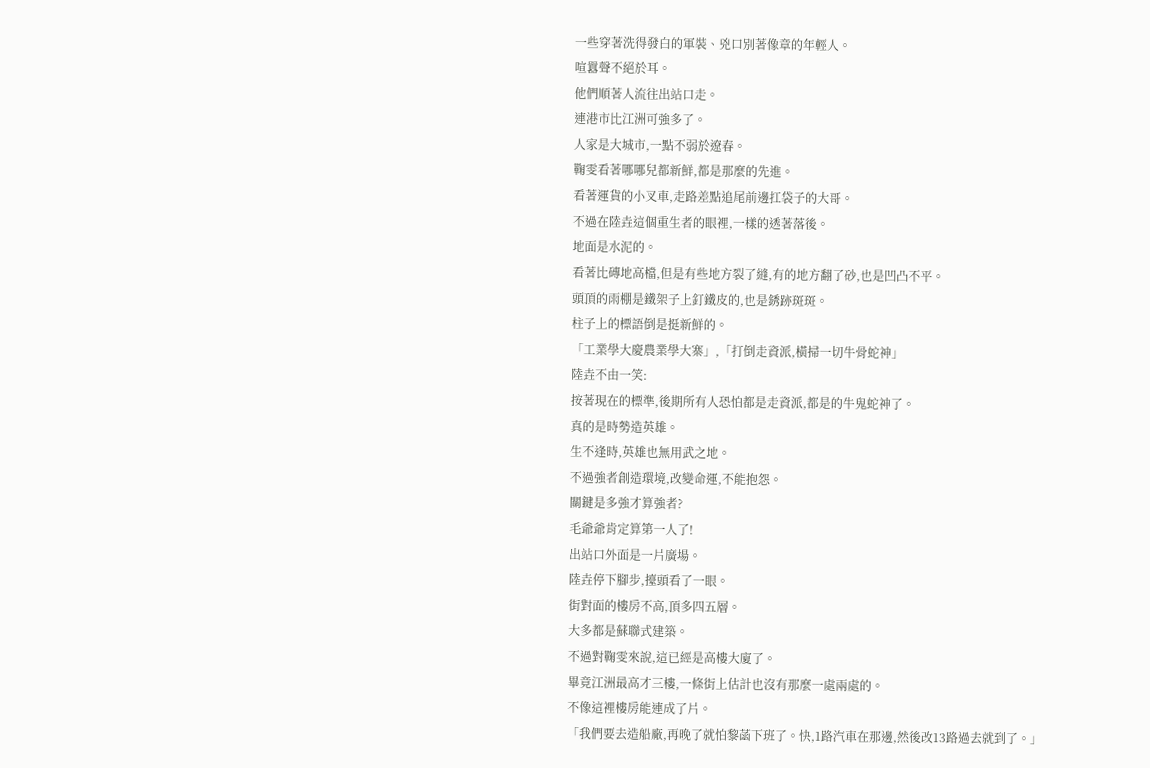一些穿著洗得發白的軍裝、兇口別著像章的年輕人。
喧囂聲不絕於耳。
他們順著人流往出站口走。
連港市比江洲可強多了。
人家是大城市,一點不弱於遼春。
鞠雯看著哪哪兒都新鮮,都是那麼的先進。
看著運貨的小叉車,走路差點追尾前邊扛袋子的大哥。
不過在陸垚這個重生者的眼裡,一樣的透著落後。
地面是水泥的。
看著比磚地高檔,但是有些地方裂了縫,有的地方翻了砂,也是凹凸不平。
頭頂的雨棚是鐵架子上釘鐵皮的,也是銹跡斑斑。
柱子上的標語倒是挺新鮮的。
「工業學大慶農業學大寨」,「打倒走資派,橫掃一切牛骨蛇神」
陸垚不由一笑:
按著現在的標準,後期所有人恐怕都是走資派,都是的牛鬼蛇神了。
真的是時勢造英雄。
生不逢時,英雄也無用武之地。
不過強者創造環境,改變命運,不能抱怨。
關鍵是多強才算強者?
毛爺爺肯定算第一人了!
出站口外面是一片廣場。
陸垚停下腳步,擡頭看了一眼。
街對面的樓房不高,頂多四五層。
大多都是蘇聯式建築。
不過對鞠雯來說,這已經是高樓大廈了。
畢竟江洲最高才三樓,一條街上估計也沒有那麼一處兩處的。
不像這裡樓房能連成了片。
「我們要去造船廠,再晚了就怕黎菡下班了。快,1路汽車在那邊,然後改13路過去就到了。」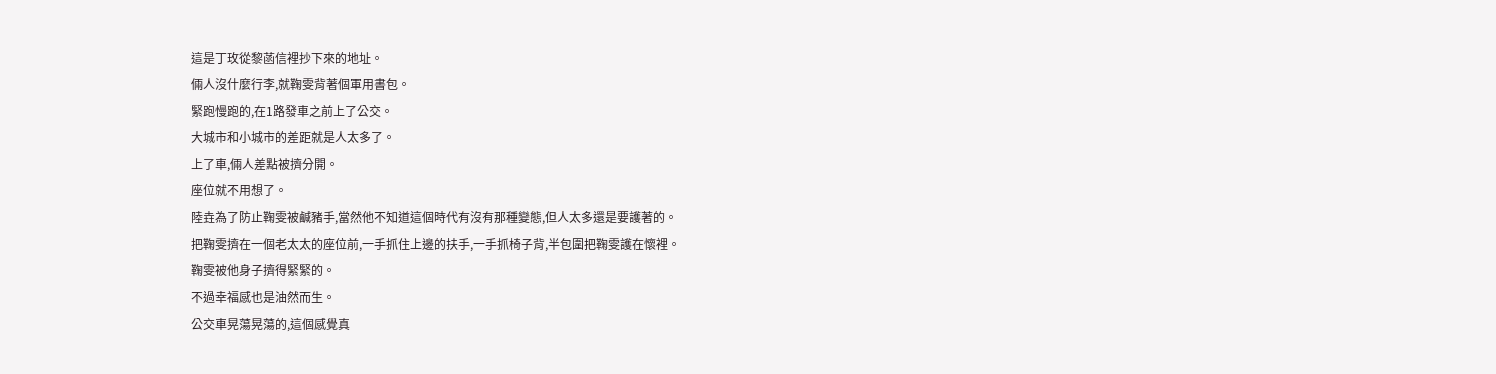這是丁玫從黎菡信裡抄下來的地址。
倆人沒什麼行李,就鞠雯背著個軍用書包。
緊跑慢跑的,在1路發車之前上了公交。
大城市和小城市的差距就是人太多了。
上了車,倆人差點被擠分開。
座位就不用想了。
陸垚為了防止鞠雯被鹹豬手,當然他不知道這個時代有沒有那種變態,但人太多還是要護著的。
把鞠雯擠在一個老太太的座位前,一手抓住上邊的扶手,一手抓椅子背,半包圍把鞠雯護在懷裡。
鞠雯被他身子擠得緊緊的。
不過幸福感也是油然而生。
公交車晃蕩晃蕩的,這個感覺真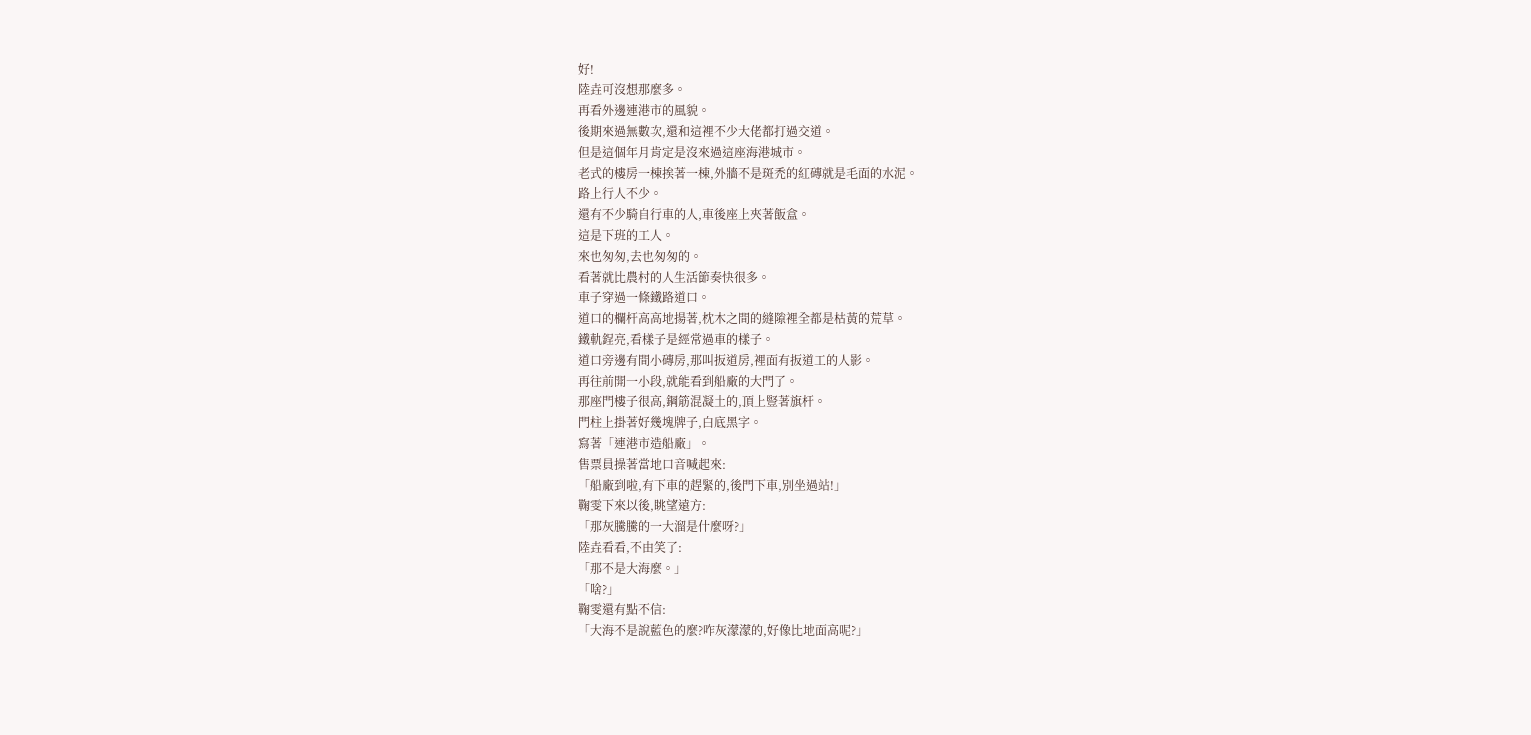好!
陸垚可沒想那麼多。
再看外邊連港市的風貌。
後期來過無數次,還和這裡不少大佬都打過交道。
但是這個年月肯定是沒來過這座海港城市。
老式的樓房一棟挨著一棟,外牆不是斑禿的紅磚就是毛面的水泥。
路上行人不少。
還有不少騎自行車的人,車後座上夾著飯盒。
這是下班的工人。
來也匆匆,去也匆匆的。
看著就比農村的人生活節奏快很多。
車子穿過一條鐵路道口。
道口的欄杆高高地揚著,枕木之間的縫隙裡全都是枯黃的荒草。
鐵軌鋥亮,看樣子是經常過車的樣子。
道口旁邊有間小磚房,那叫扳道房,裡面有扳道工的人影。
再往前開一小段,就能看到船廠的大門了。
那座門樓子很高,鋼筋混凝土的,頂上豎著旗杆。
門柱上掛著好幾塊牌子,白底黑字。
寫著「連港市造船廠」。
售票員操著當地口音喊起來:
「船廠到啦,有下車的趕緊的,後門下車,別坐過站!」
鞠雯下來以後,眺望遠方:
「那灰騰騰的一大溜是什麼呀?」
陸垚看看,不由笑了:
「那不是大海麼。」
「啥?」
鞠雯還有點不信:
「大海不是說藍色的麼?咋灰濛濛的,好像比地面高呢?」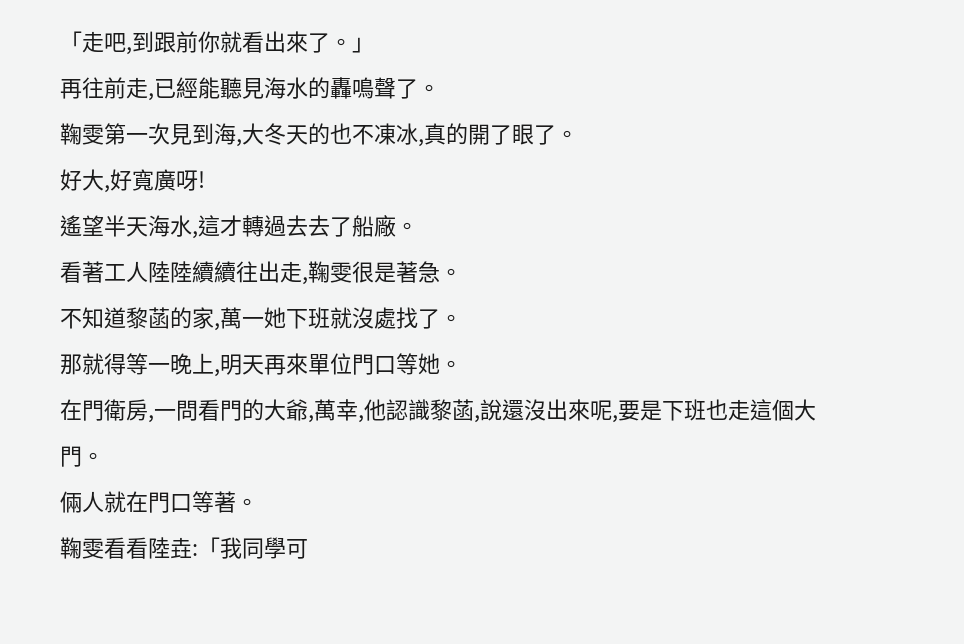「走吧,到跟前你就看出來了。」
再往前走,已經能聽見海水的轟鳴聲了。
鞠雯第一次見到海,大冬天的也不凍冰,真的開了眼了。
好大,好寬廣呀!
遙望半天海水,這才轉過去去了船廠。
看著工人陸陸續續往出走,鞠雯很是著急。
不知道黎菡的家,萬一她下班就沒處找了。
那就得等一晚上,明天再來單位門口等她。
在門衛房,一問看門的大爺,萬幸,他認識黎菡,說還沒出來呢,要是下班也走這個大門。
倆人就在門口等著。
鞠雯看看陸垚:「我同學可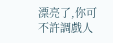漂亮了,你可不許調戲人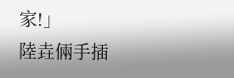家!」
陸垚倆手插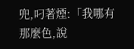兜,叼著煙:「我哪有那麼色,說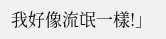我好像流氓一樣!」